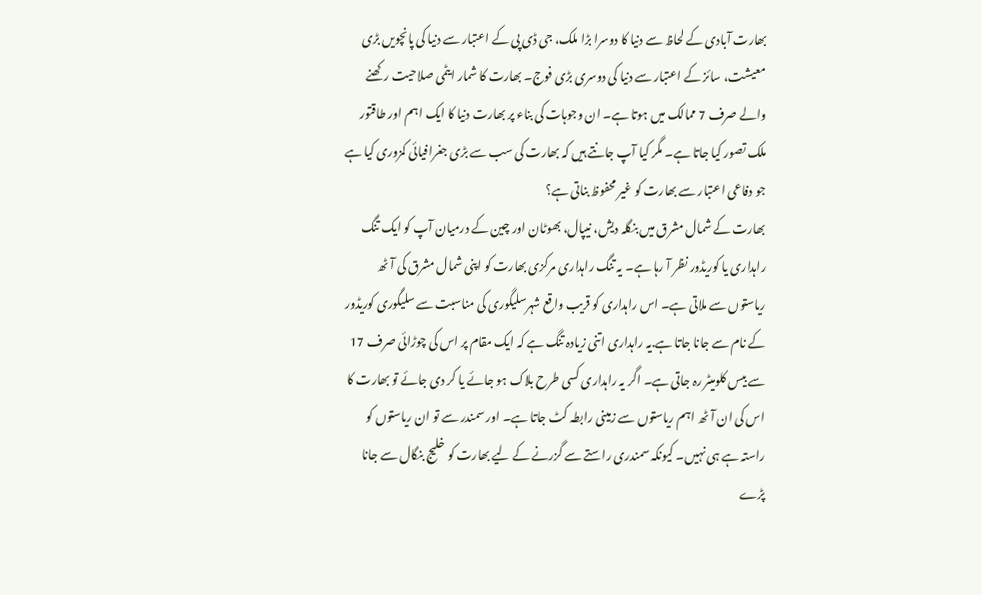بھارت آبادی کے لحاظ سے دنیا کا دوسرا بڑا ملک، جی ڈی پی کے اعتبار سے دنیا کی پانچویں بڑی معیشت، سائز کے اعتبار سے دنیا کی دوسری بڑی فوج۔ بھارت کا شمار ایٹمی صلاحیت رکھنے والے صرف 7 ممالک میں ہوتا ہے۔ ان وجوہات کی بناء پر بھارت دنیا کا ایک اہم اور طاقتور ملک تصور کیا جاتا ہے۔ مگر کیا آپ جانتے ہیں کہ بھارت کی سب سے بڑی جغرافیائی کمزوری کیا ہے جو دفاعی اعتبار سے بھارت کو غیر محفوظ بناتی ہے؟
بھارت کے شمال مشرق میں بنگلہ دیش، نیپال، بھوٹان اور چین کے درمیان آپ کو ایک تنگ راہداری یا کوریڈور نظر آ رہا ہے۔ یہ تنگ راہداری مرکزی بھارت کو اپنی شمال مشرق کی آٹھ ریاستوں سے ملاتی ہے۔ اس راہداری کو قریب واقع شہرسلیگوری کی مناسبت سے سلیگوری کوریڈور کے نام سے جانا جاتا ہے.یہ راہداری اتنی زیادہ تنگ ہے کہ ایک مقام پر اس کی چوڑائی صرف 17 سے بیس کلومیٹر رہ جاتی ہے۔ اگر یہ راہداری کسی طرح بلاک ہو جائے یا کر دی جائے تو بھارت کا اس کی ان آٹھ اہم ریاستوں سے زمینی رابطہ کٹ جاتا ہے۔ اور سمندر سے تو ان ریاستوں کو راستہ ہے ہی نہیں۔ کیونکہ سمندری راستے سے گزرنے کے لیے بھارت کو خلیج بنگال سے جانا پڑے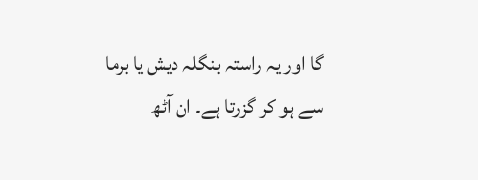گا اور یہ راستہ بنگلہ دیش یا برما سے ہو کر گزرتا ہے۔ ان آٹھ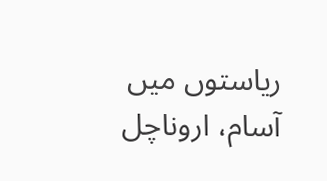ریاستوں میں آسام، اروناچل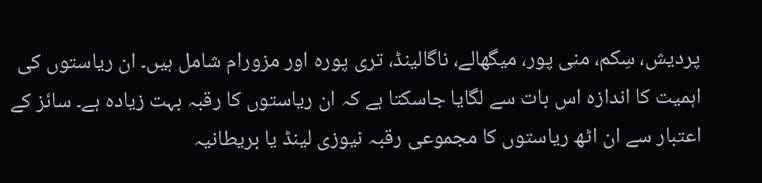پردیش، سِکم، منی پور، میگھالے، ناگالینڈ، تری پورہ اور مزورام شامل ہیں۔ ان ریاستوں کی اہمیت کا اندازہ اس بات سے لگایا جاسکتا ہے کہ ان ریاستوں کا رقبہ بہت زیادہ ہے۔ سائز کے اعتبار سے ان اٹھ ریاستوں کا مجموعی رقبہ نیوزی لینڈ یا بریطانیہ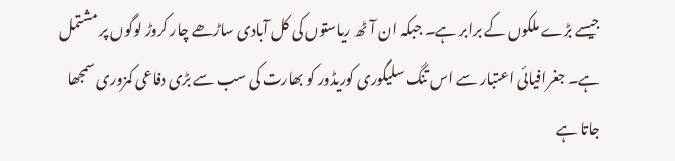جیسے بڑے ملکوں کے برابر ہے۔ جبکہ ان آٹھ ریاستوں کی کل آبادی ساڑھے چار کروڑ لوگوں پر مشتمل ہے۔ جغرافیائی اعتبار سے اس تنگ سلیگوری کوریڈور کو بھارت کی سب سے بڑی دفاعی کمزوری سمجھا جاتا ہے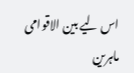اس لیے بین الاقوامی ماہرین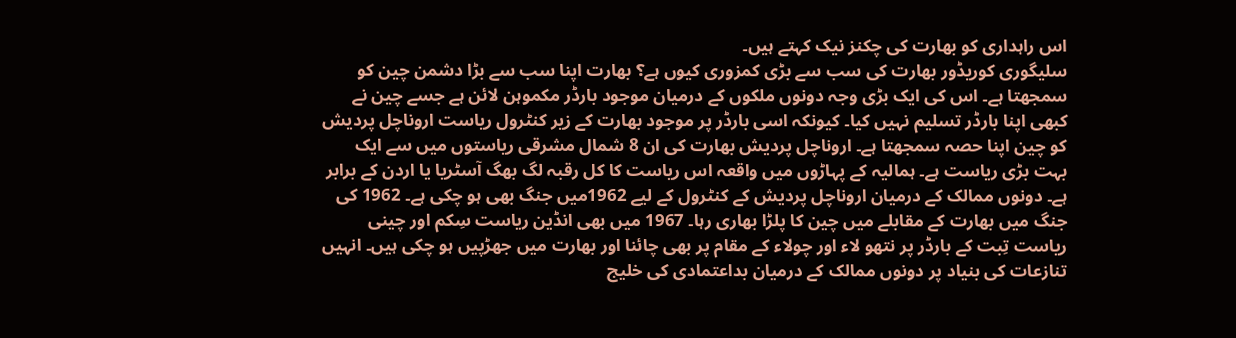اس راہداری کو بھارت کی چکنز نیک کہتے ہیں۔
سلیگوری کوریڈور بھارت کی سب سے بڑی کمزوری کیوں ہے؟ بھارت اپنا سب سے بڑا دشمن چین کو سمجھتا ہے۔ اس کی ایک بڑی وجہ دونوں ملکوں کے درمیان موجود بارڈر مکموہن لائن ہے جسے چین نے کبھی اپنا بارڈر تسلیم نہیں کیا۔ کیونکہ اسی بارڈر پر موجود بھارت کے زیر کنٹرول ریاست اروناچل پردیش کو چین اپنا حصہ سمجھتا ہے۔ اروناچل پردیش بھارت کی ان 8 شمال مشرقی ریاستوں میں سے ایک بہت بڑی ریاست ہے۔ ہمالیہ کے پہاڑوں میں واقعہ اس ریاست کا کل رقبہ لگ بھگ آسٹریا یا اردن کے برابر ہے۔ دونوں ممالک کے درمیان اروناچل پردیش کے کنٹرول کے لیے 1962میں جنگ بھی ہو چکی ہے۔ 1962 کی جنگ میں بھارت کے مقابلے میں چین کا پلڑا بھاری رہا۔ 1967 میں بھی انڈین ریاست سِکم اور چینی ریاست تِبت کے بارڈر پر نتھو لاء اور چولاء کے مقام پر بھی چائنا اور بھارت میں جھڑپیں ہو چکی ہیں۔ انہیں تنازعات کی بنیاد پر دونوں ممالک کے درمیان بداعتمادی کی خلیج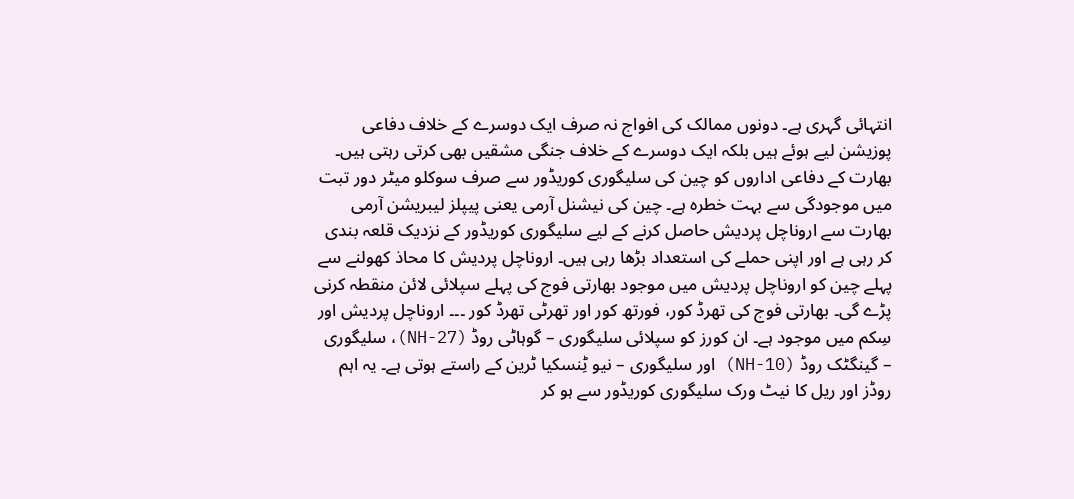انتہائی گہری ہے۔ دونوں ممالک کی افواج نہ صرف ایک دوسرے کے خلاف دفاعی پوزیشن لیے ہوئے ہیں بلکہ ایک دوسرے کے خلاف جنگی مشقیں بھی کرتی رہتی ہیں۔ بھارت کے دفاعی اداروں کو چین کی سلیگوری کوریڈور سے صرف سوکلو میٹر دور تبت میں موجودگی سے بہت خطرہ ہے۔ چین کی نیشنل آرمی یعنی پیپلز لیبریشن آرمی بھارت سے اروناچل پردیش حاصل کرنے کے لیے سلیگوری کوریڈور کے نزدیک قلعہ بندی کر رہی ہے اور اپنی حملے کی استعداد بڑھا رہی ہیں۔ اروناچل پردیش کا محاذ کھولنے سے پہلے چین کو اروناچل پردیش میں موجود بھارتی فوج کی پہلے سپلائی لائن منقطہ کرنی پڑے گی۔ بھارتی فوج کی تھرڈ کور، فورتھ کور اور تھرٹی تھرڈ کور ۔۔۔ اروناچل پردیش اور سِکم میں موجود ہے۔ ان کورز کو سپلائی سلیگوری – گوہاٹی روڈ (NH-27)، سلیگوری – گینگٹک روڈ (NH-10) اور سلیگوری – نیو ٹِنسکیا ٹرین کے راستے ہوتی ہے۔ یہ اہم روڈز اور ریل کا نیٹ ورک سلیگوری کوریڈور سے ہو کر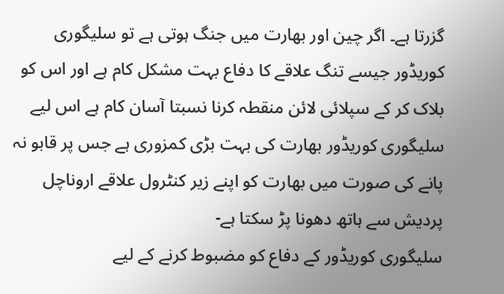گزرتا ہے۔ اگر چین اور بھارت میں جنگ ہوتی ہے تو سلیگوری کوریڈور جیسے تنگ علاقے کا دفاع بہت مشکل کام ہے اور اس کو بلاک کر کے سپلائی لائن منقطہ کرنا نسبتا آسان کام ہے اس لیے سلیگوری کوریڈور بھارت کی بہت بڑی کمزوری ہے جس پر قابو نہ پانے کی صورت میں بھارت کو اپنے زیر کنٹرول علاقے اروناچل پردیش سے ہاتھ دھونا پڑ سکتا ہے-
سلیگوری کوریڈور کے دفاع کو مضبوط کرنے کے لیے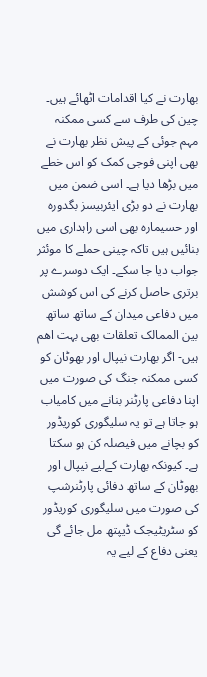بھارت نے کیا اقدامات اٹھائے ہیں۔ چین کی طرف سے کسی ممکنہ مہم جوئی کے پیش نظر بھارت نے بھی اپنی فوجی کمک کو اس خطے میں بڑھا دیا ہے۔ اسی ضمن میں بھارت نے دو بڑی ایئربیسز بگدورہ اور حسیمارہ بھی اسی راہداری میں بنائیں ہیں تاکہ چینی حملے کا موئثر جواب دیا جا سکے۔ ایک دوسرے پر برتری حاصل کرنے کی اس کوشش میں دفاعی میدان کے ساتھ ساتھ بین الممالک تعلقات بھی بہت اھم ہیں- اگر بھارت نیپال اور بھوٹان کو کسی ممکنہ جنگ کی صورت میں اپنا دفاعی پارٹنر بنانے میں کامیاب ہو جاتا ہے تو یہ سلیگوری کوریڈور کو بچانے میں فیصلہ کن ہو سکتا ہے۔ کیونکہ بھارت کےلیے نیپال اور بھوٹان کے ساتھ دفائی پارٹنرشپ کی صورت میں سلیگوری کوریڈور کو سٹریٹیجک ڈیپتھ مل جائے گی یعنی دفاع کے لیے یہ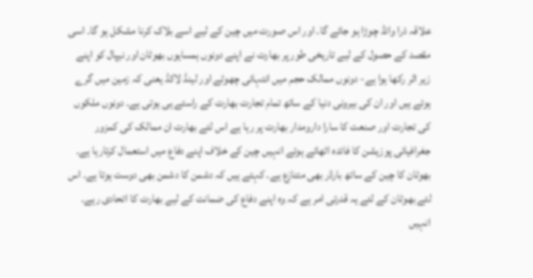علاقہ ذرا وائڈ چوڑا ہو جائے گا۔ اور اس صورت میں چین کے لیے اسے بلاک کرنا مشکل ہو گا۔ اسی مقصد کے حصول کے لیے تاریخی طور پر بھارت نے اپنے دونوں ہمسایوں بھوٹان اور نیپال کو اپنے زیر اثر رکھا ہوا ہے- دونوں ممالک حجم میں انتہائی چھوٹے اور لینڈ لاکڈ یعنی کہ زمین میں گرے ہوئے ہیں اور ان کی بیرونی دنیا کے ساتھ تمام تجارت بھارت کے راستے ہی ہوتی ہے۔ دونوں ملکوں کی تجارت اور صنعت کا سارا دارومدار بھارت پر رہا ہے اس لئے بھارت ان ممالک کی کمزور جغرافیائی پوزیشن کا فائدہ اٹھاتے ہوئے انہیں چین کے خلاف اپنے دفاع میں استعمال کرتارہا ہے۔ بھوٹان کا چین کے ساتھ بارڈر بھی متنازع ہے۔ کہتے ہیں کہ دشمن کا دشمن بھی دوست ہوتا ہے۔ اس لئے بھوٹان کے لئے یہ قدرتی امر ہے کہ وہ اپنے دفاع کی ضمانت کے لیے بھارت کا اتحادی رہے۔ انہیں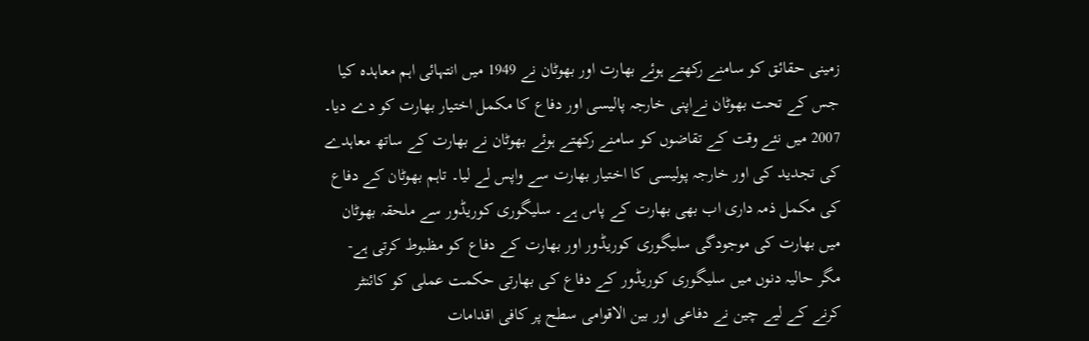زمینی حقائق کو سامنے رکھتے ہوئے بھارت اور بھوٹان نے 1949 میں انتہائی اہم معاہدہ کیا جس کے تحت بھوٹان نےاپنی خارجہ پالیسی اور دفاع کا مکمل اختیار بھارت کو دے دیا۔ 2007 میں نئے وقت کے تقاضوں کو سامنے رکھتے ہوئے بھوٹان نے بھارت کے ساتھ معاہدے کی تجدید کی اور خارجہ پولیسی کا اختیار بھارت سے واپس لے لیا۔ تاہم بھوٹان کے دفاع کی مکمل ذمہ داری اب بھی بھارت کے پاس ہے۔ سلیگوری کوریڈور سے ملحقہ بھوٹان میں بھارت کی موجودگی سلیگوری کوریڈور اور بھارت کے دفاع کو مظبوط کرتی ہے-
مگر حالیہ دنوں میں سلیگوری کوریڈور کے دفاع کی بھارتی حکمت عملی کو کائنٹر کرنے کے لیے چین نے دفاعی اور بین الاقوامی سطح پر کافی اقدامات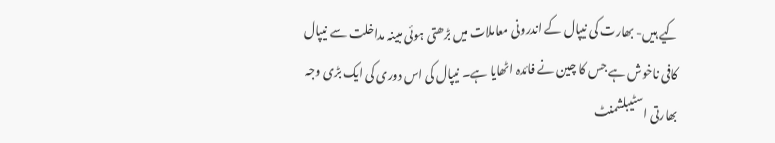کیے ہیں- بھارت کی نیپال کے اندرونی معاملات میں بڑھتی ہوئی مبینہ مداخلت سے نیپال کافی ناخوش ہے جس کا چین نے فائدہ اٹھایا ہے۔ نیپال کی اس دوری کی ایک بڑی وجہ بھارتی اسٹیبلشمنٹ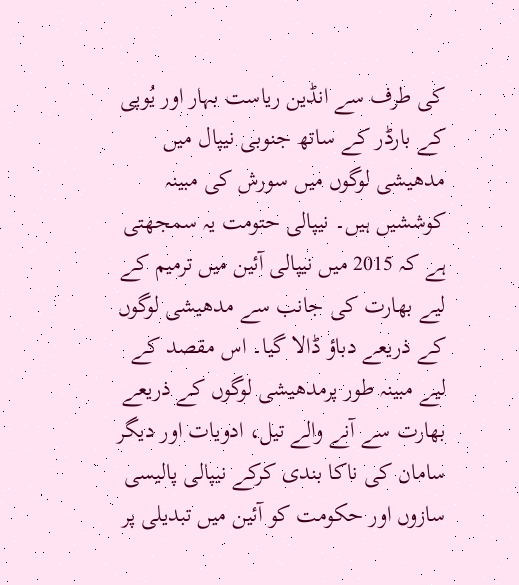کی طرف سے انڈین ریاست بہار اور یُوپی کے بارڈر کے ساتھ جنوبی نیپال میں مدھیشی لوگوں میں سورش کی مبینہ کوششیں ہیں۔ نیپالی حتومت یہ سمجھتی ہے کہ 2015 میں نیپالی آئین میں ترمیم کے لیے بھارت کی جانب سے مدھیشی لوگوں کے ذریعے دباؤ ڈالا گیا۔ اس مقصد کے لیے مبینہ طور پرمدھیشی لوگوں کے ذریعے بھارت سے آنے والے تیل، ادویات اور دیگر سامان کی ناکا بندی کرکے نیپالی پالیسی سازوں اور حکومت کو آئین میں تبدیلی پر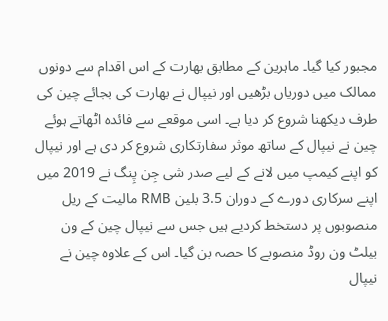مجبور کیا گیا۔ ماہرین کے مطابق بھارت کے اس اقدام سے دونوں ممالک میں دوریاں بڑھیں اور نیپال نے بھارت کی بجائے چین کی طرف دیکھنا شروع کر دیا ہے۔ اسی موقعے سے فائدہ اٹھاتے ہوئے چین نے نیپال کے ساتھ موثر سفارتکاری شروع کر دی ہے اور نیپال کو اپنے کیمپ میں لانے کے لیے صدر شی جِن پِنگ نے 2019 میں اپنے سرکاری دورے کے دوران 3.5 بلین RMB مالیت کے ریل منصوبوں پر دستخط کردیے ہیں جس سے نیپال چین کے ون بیلٹ ون روڈ منصوبے کا حصہ بن گیا۔ اس کے علاوہ چین نے نیپال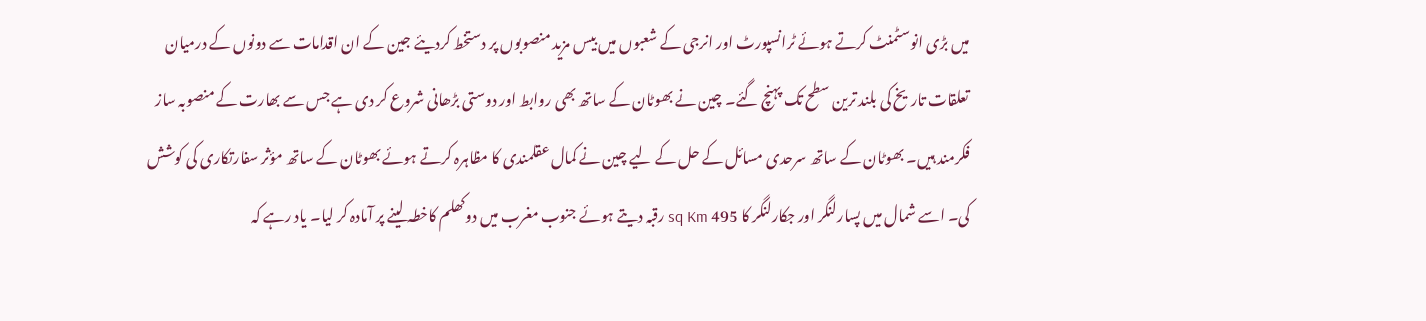میں بڑی انوسٹمنٹ کرتے ہوئے ٹرانسپورٹ اور انرجی کے شعبوں میں بیس مزید منصوبوں پر دستخط کردیئے جین کے ان اقدامات سے دونوں کے درمیان تعلقات تاریخ کی بلند ترین سطح تک پہنچ گئے۔ چین نے بھوٹان کے ساتھ بھی روابط اور دوستی بڑھانی شروع کر دی ہے جس سے بھارت کے منصوبہ ساز فکرمند ہیں۔ بھوٹان کے ساتھ سرحدی مسائل کے حل کے لیے چین نے کمال عقلمندی کا مظاہرہ کرتے ہوئے بھوٹان کے ساتھ مؤثر سفارتکاری کی کوشش کی۔ اسے شمال میں پسارلنگر اور جکارلنگر کا 495 sq Km رقبہ دیتے ہوئے جنوب مغرب میں دوکھلم کاخطہ لینے پر آمادہ کر لیا۔ یاد رہے کہ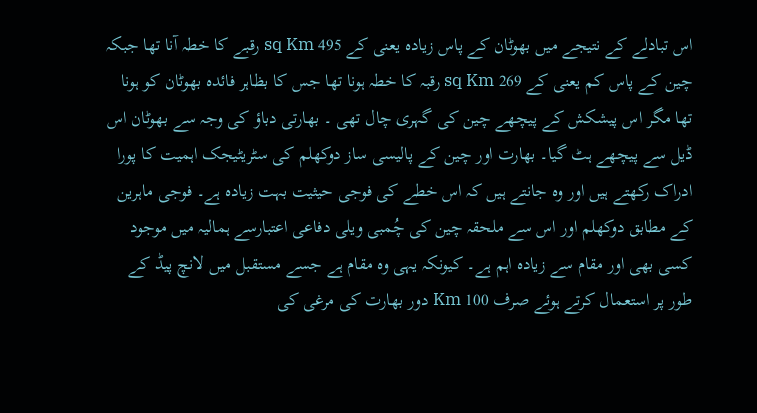اس تبادلے کے نتیجے میں بھوٹان کے پاس زیادہ یعنی کے 495 sq Km رقبے کا خطہ آنا تھا جبکہ چین کے پاس کم یعنی کے 269 sq Km رقبہ کا خطہ ہونا تھا جس کا بظاہر فائدہ بھوٹان کو ہونا تھا مگر اس پیشکش کے پیچھے چین کی گہری چال تھی ۔ بھارتی دباؤ کی وجہ سے بھوٹان اس ڈیل سے پیچھے ہٹ گیا۔ بھارت اور چین کے پالیسی ساز دوکھلم کی سٹریٹیجک اہمیت کا پورا ادراک رکھتے ہیں اور وہ جانتے ہیں کہ اس خطے کی فوجی حیثیت بہت زیادہ ہے۔ فوجی ماہرین کے مطابق دوکھلم اور اس سے ملحقہ چین کی چُمبی ویلی دفاعی اعتبارسے ہمالیہ میں موجود کسی بھی اور مقام سے زیادہ اہم ہے۔ کیونکہ یہی وہ مقام ہے جسے مستقبل میں لانچ پیڈ کے طور پر استعمال کرتے ہوئے صرف 100 Km دور بھارت کی مرغی کی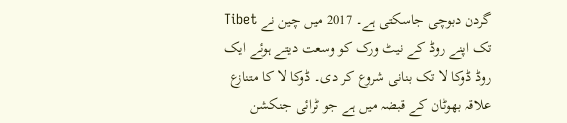گردن دبوچی جاسکتی ہے۔ 2017 میں چین نے Tibet تک اپنے روڈ کے نیٹ ورک کو وسعت دیتے ہوئے ایک روڈ ڈوکا لا تک بنانی شروع کر دی۔ ڈوکا لا کا متنازع علاقہ بھوٹان کے قبضہ میں ہے جو ٹرائی جنکشن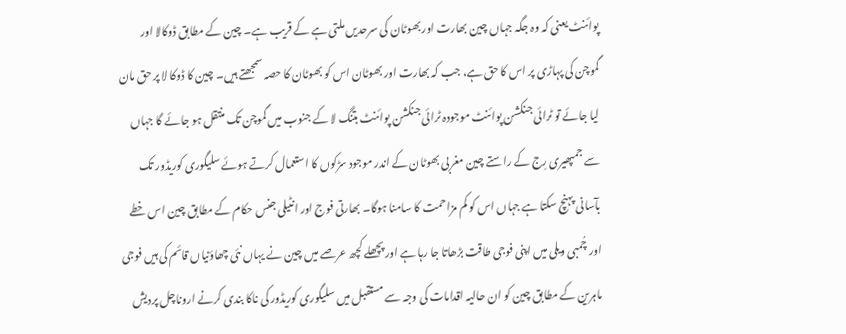پوائنٹ یعنی کہ وہ جگہ جہاں چین بھارت اور بھوٹان کی سرحدیں ملتی ہے کے قریب ہے۔ چین کے مطابق ڈوکالا اور گموچن کی پہاڑی پر اس کا حق ہے، جب کہ بھارت اور بھوٹان اس کو بھوٹان کا حصہ سمجھتے ہیں۔ چین کا ڈوکا لا پر حق مان لیا جائے تو ٹرائی جنکشن پوائنٹ موجودہ ٹرائی جنکشن پوائنٹ بتنگ لا کے جنوب میں گموچن تک منتقل ہو جائے گا جہاں سے جمپھیری رِج کے راستے چین مغربی بھوٹان کے اندر موجود سڑکوں کا استعمال کرتے ہوئے سلیگوری کوریڈور تک بآسانی پہنچ سکتا ہے جہاں اس کو کم مزاحمت کا سامنا ہوگا۔ بھارتی فوج اور انٹیلی جنس حکام کے مطابق چین اس خطے اور چُمبی ویلی میں اپنی فوجی طاقت بڑھاتا جا رہا ہے اور پچھلے کچھ عرصے میں چین نے یہاں نئی چھاؤنیاں قائم کی ہیں فوجی ماہرین کے مطابق چین کو ان حالیہ اقدامات کی وجہ سے مستقبل میں سلیگوری کوریڈور کی ناکا بندی کرنے اروناچل پردیش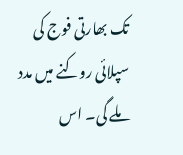تک بھارتی فوج کی سپلائی روکنے میں مدد ملے گی۔ اس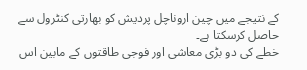کے نتیجے میں چین اروناچل پردیش کو بھارتی کنٹرول سے حاصل کرسکتا ہے۔
خطے کی دو بڑی معاشی اور فوجی طاقتوں کے مابین اس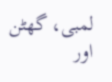لمبی، گھٹن اور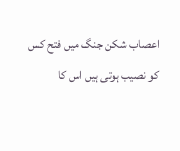اعصاب شکن جنگ میں فتح کس کو نصیب ہوتی ہیں اس کا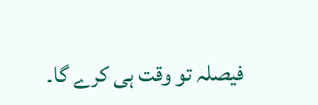فیصلہ تو وقت ہی کرے گا۔